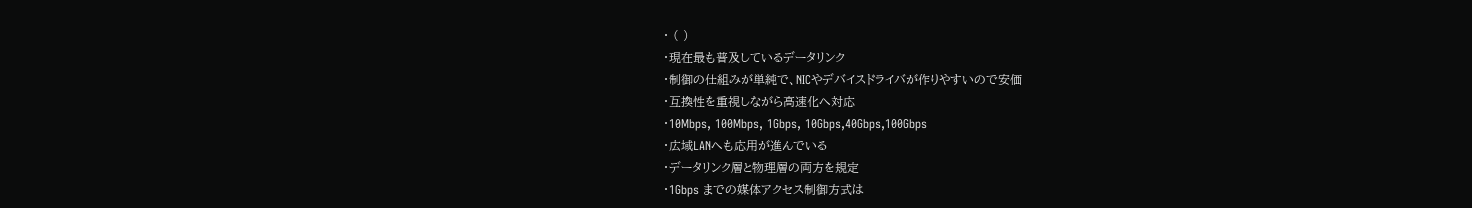・ ( )
・現在最も普及しているデータリンク
・制御の仕組みが単純で、NICやデバイスドライバが作りやすいので安価
・互換性を重視しながら高速化へ対応
・10Mbps, 100Mbps, 1Gbps, 10Gbps,40Gbps,100Gbps
・広域LANへも応用が進んでいる
・データリンク層と物理層の両方を規定
・1Gbps までの媒体アクセス制御方式は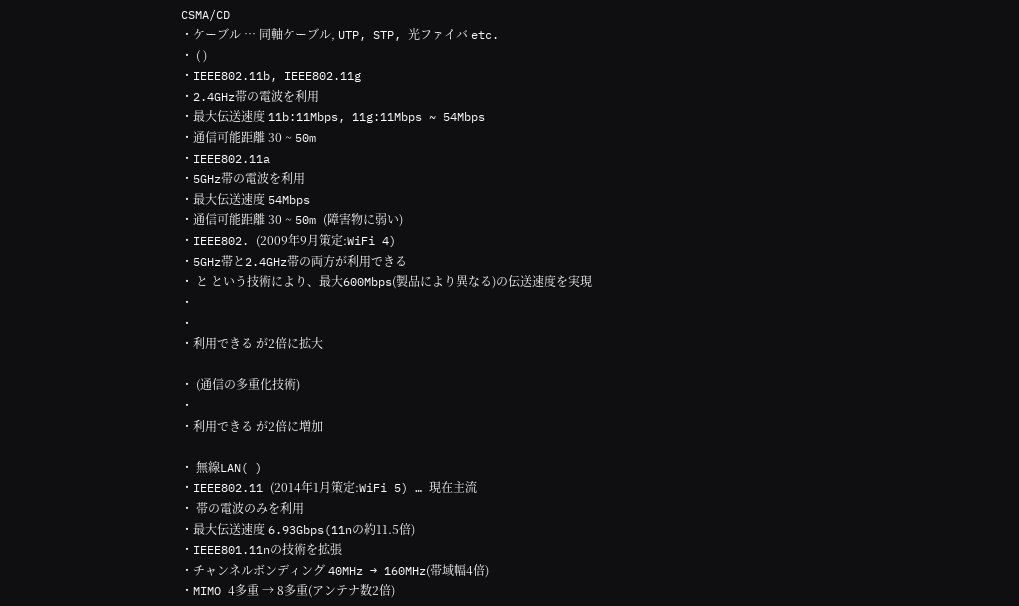CSMA/CD
・ケーブル … 同軸ケーブル, UTP, STP, 光ファイバ etc.
・ ( )
・IEEE802.11b, IEEE802.11g
・2.4GHz帯の電波を利用
・最大伝送速度 11b:11Mbps, 11g:11Mbps ~ 54Mbps
・通信可能距離 30 ~ 50m
・IEEE802.11a
・5GHz帯の電波を利用
・最大伝送速度 54Mbps
・通信可能距離 30 ~ 50m (障害物に弱い)
・IEEE802. (2009年9月策定:WiFi 4)
・5GHz帯と2.4GHz帯の両方が利用できる
・ と という技術により、最大600Mbps(製品により異なる)の伝送速度を実現
・
・
・利用できる が2倍に拡大

・ (通信の多重化技術)
・
・利用できる が2倍に増加

・ 無線LAN( )
・IEEE802.11 (2014年1月策定:WiFi 5) … 現在主流
・ 帯の電波のみを利用
・最大伝送速度 6.93Gbps(11nの約11.5倍)
・IEEE801.11nの技術を拡張
・チャンネルボンディング 40MHz → 160MHz(帯域幅4倍)
・MIMO 4多重 → 8多重(アンテナ数2倍)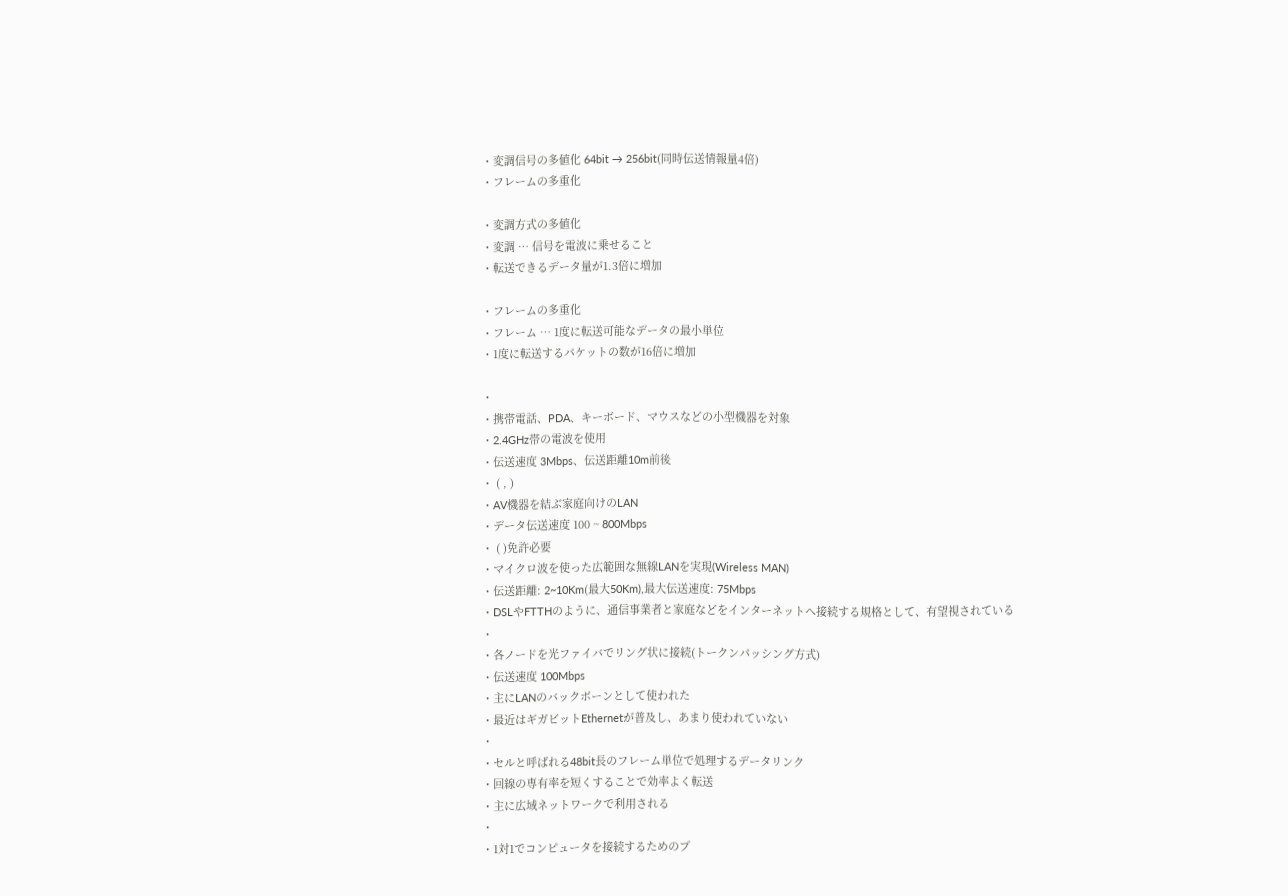・変調信号の多値化 64bit → 256bit(同時伝送情報量4倍)
・フレームの多重化

・変調方式の多値化
・変調 … 信号を電波に乗せること
・転送できるデータ量が1.3倍に増加

・フレームの多重化
・フレーム … 1度に転送可能なデータの最小単位
・1度に転送するパケットの数が16倍に増加

・
・携帯電話、PDA、キーボード、マウスなどの小型機器を対象
・2.4GHz帯の電波を使用
・伝送速度 3Mbps、伝送距離10m前後
・ ( , )
・AV機器を結ぶ家庭向けのLAN
・データ伝送速度 100 ~ 800Mbps
・ ( )免許必要
・マイクロ波を使った広範囲な無線LANを実現(Wireless MAN)
・伝送距離: 2~10Km(最大50Km),最大伝送速度: 75Mbps
・DSLやFTTHのように、通信事業者と家庭などをインターネットへ接続する規格として、有望視されている
・
・各ノードを光ファイバでリング状に接続(トークンパッシング方式)
・伝送速度 100Mbps
・主にLANのバックボーンとして使われた
・最近はギガビットEthernetが普及し、あまり使われていない
・
・セルと呼ばれる48bit長のフレーム単位で処理するデータリンク
・回線の専有率を短くすることで効率よく転送
・主に広域ネットワークで利用される
・
・1対1でコンピュータを接続するためのプ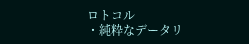ロトコル
・純粋なデータリ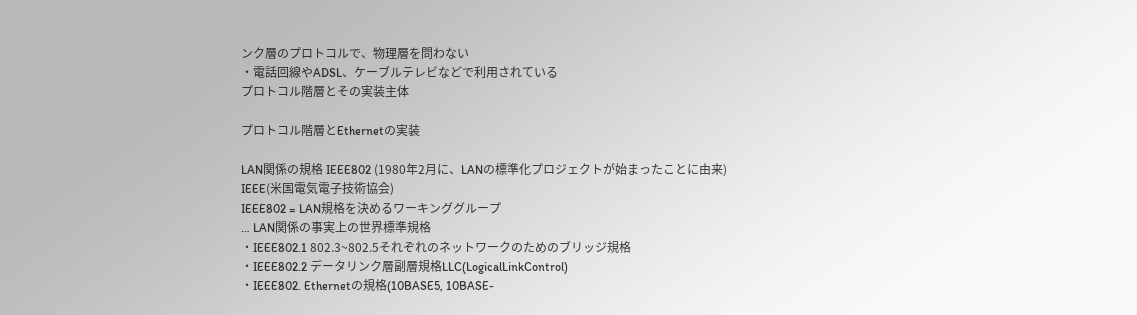ンク層のプロトコルで、物理層を問わない
・電話回線やADSL、ケーブルテレビなどで利用されている
プロトコル階層とその実装主体

プロトコル階層とEthernetの実装

LAN関係の規格 IEEE802 (1980年2月に、LANの標準化プロジェクトが始まったことに由来)
IEEE(米国電気電子技術協会)
IEEE802 = LAN規格を決めるワーキンググループ
… LAN関係の事実上の世界標準規格
・IEEE802.1 802.3~802.5それぞれのネットワークのためのブリッジ規格
・IEEE802.2 データリンク層副層規格LLC(LogicalLinkControl)
・IEEE802. Ethernetの規格(10BASE5, 10BASE-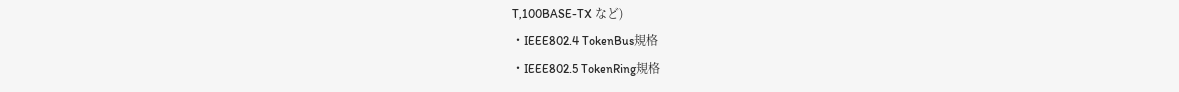T,100BASE-TX など)
・IEEE802.4 TokenBus規格
・IEEE802.5 TokenRing規格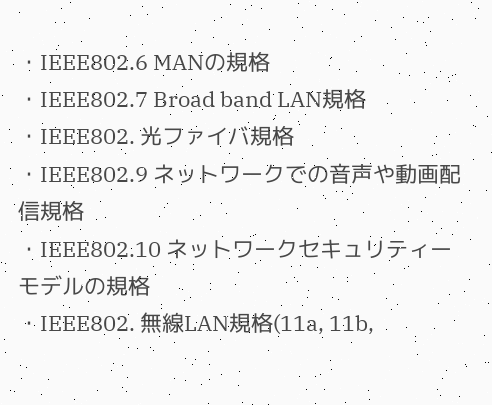・IEEE802.6 MANの規格
・IEEE802.7 Broad band LAN規格
・IEEE802. 光ファイバ規格
・IEEE802.9 ネットワークでの音声や動画配信規格
・IEEE802.10 ネットワークセキュリティーモデルの規格
・IEEE802. 無線LAN規格(11a, 11b,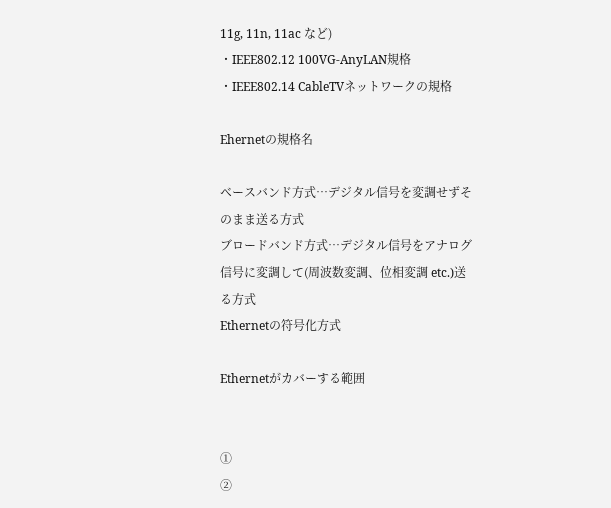11g, 11n, 11ac など)
・IEEE802.12 100VG-AnyLAN規格
・IEEE802.14 CableTVネットワークの規格

Ehernetの規格名

ベースバンド方式…デジタル信号を変調せずそのまま送る方式
ブロードバンド方式…デジタル信号をアナログ信号に変調して(周波数変調、位相変調 etc.)送る方式
Ethernetの符号化方式

Ethernetがカバーする範囲


①
②